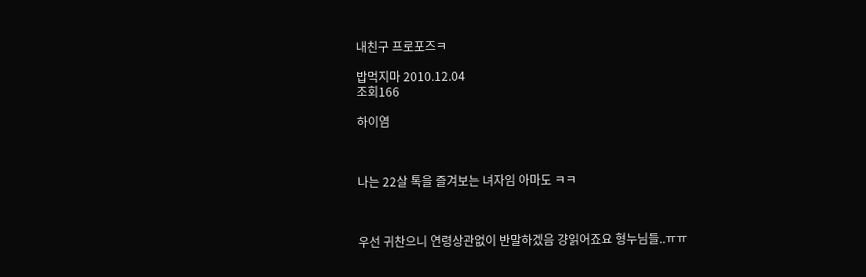내친구 프로포즈ㅋ

밥먹지마 2010.12.04
조회166

하이염



나는 22살 톡을 즐겨보는 녀자임 아마도 ㅋㅋ



우선 귀찬으니 연령상관없이 반말하겠음 걍읽어죠요 형누님들..ㅠㅠ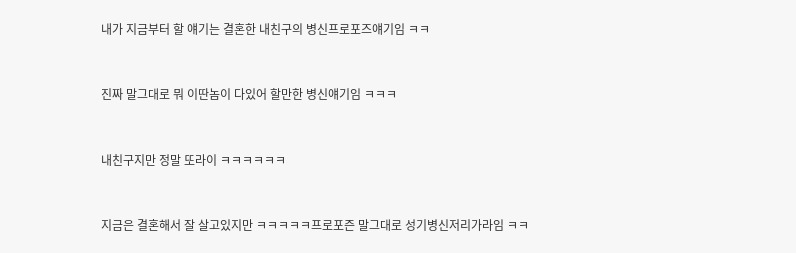내가 지금부터 할 얘기는 결혼한 내친구의 병신프로포즈얘기임 ㅋㅋ



진짜 말그대로 뭐 이딴놈이 다있어 할만한 병신얘기임 ㅋㅋㅋ



내친구지만 정말 또라이 ㅋㅋㅋㅋㅋㅋ



지금은 결혼해서 잘 살고있지만 ㅋㅋㅋㅋㅋ프로포즌 말그대로 성기병신저리가라임 ㅋㅋ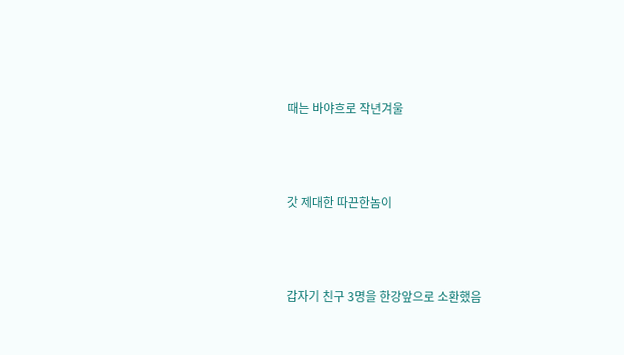때는 바야흐로 작년겨울



갓 제대한 따끈한놈이



갑자기 친구 3명을 한강앞으로 소환했음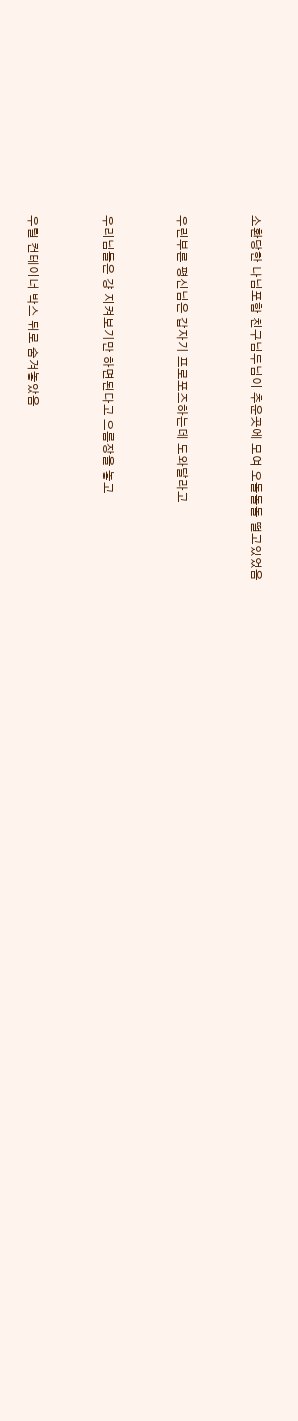소환당한 나님포함 친구님두님이 추운곳에 모여 오돌돌돌 떨고있었음



우린부른 평신님은 갑자기 프로포즈하는데 도와달라고



우리님들은 걍 지켜보기만 하면된다고 으름장을 놓고



우릴 컨테이너 박스 뒤로 숨겨놓았음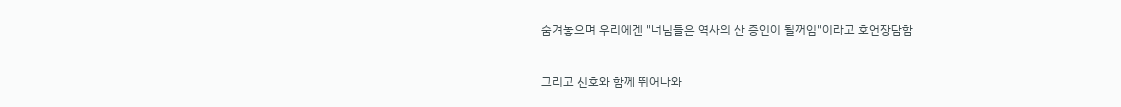숨겨놓으며 우리에겐 "너님들은 역사의 산 증인이 될꺼임"이라고 호언장담함



그리고 신호와 함께 뛰어나와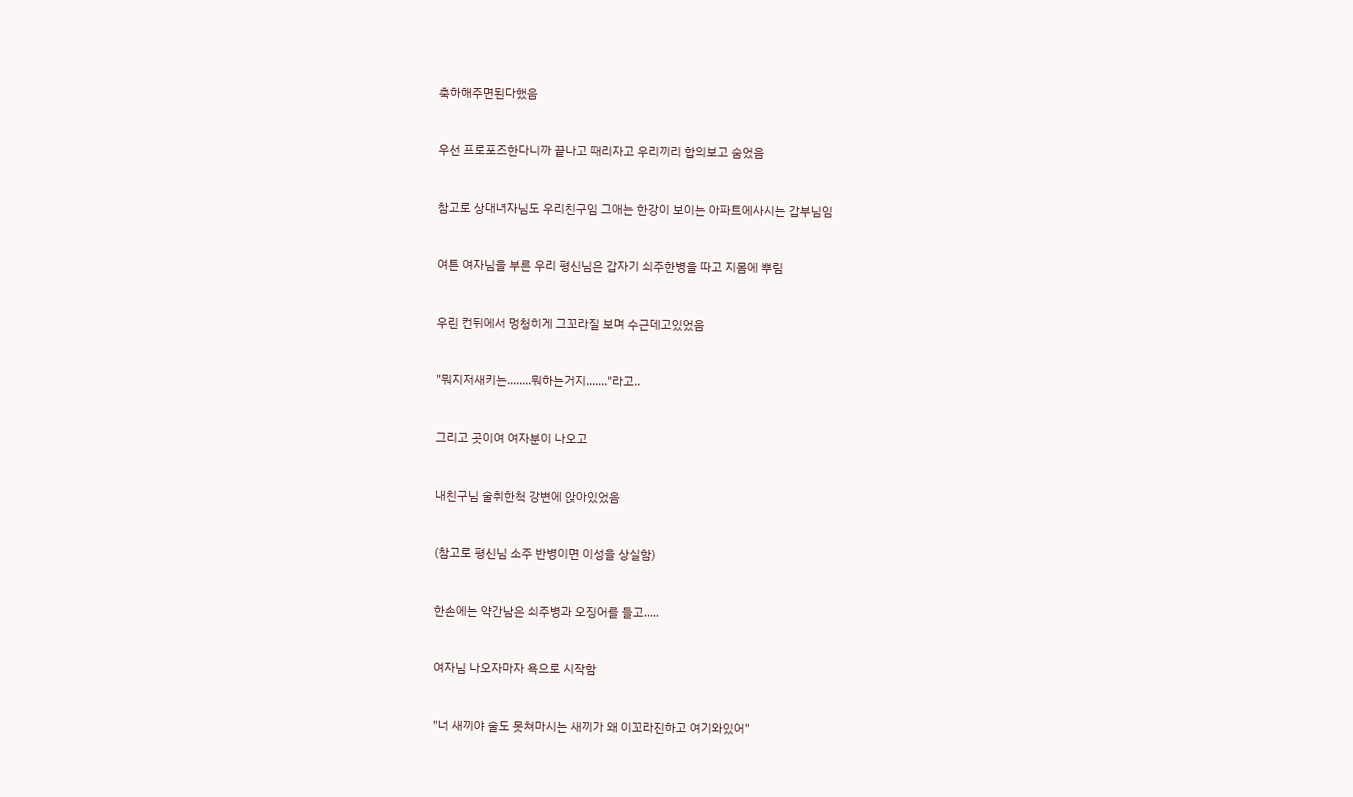축하해주면된다했음



우선 프로포즈한다니까 끝나고 때리자고 우리끼리 합의보고 숨었음



참고로 상대녀자님도 우리친구임 그애는 한강이 보이는 아파트에사시는 갑부님임



여튼 여자님을 부른 우리 평신님은 갑자기 쇠주한병을 따고 지몸에 뿌림



우린 컨뒤에서 멍청히게 그꼬라질 보며 수근데고있었음



"뭐지저새키는........뭐하는거지......."라고..



그리고 곳이여 여자분이 나오고



내친구님 술취한척 강변에 앉아있었음



(참고로 평신님 소주 반병이면 이성을 상실함)



한손에는 약간남은 쇠주병과 오징어를 들고.....



여자님 나오자마자 욕으로 시작함



"너 새끼야 술도 못쳐마시는 새끼가 왜 이꼬라진하고 여기와있어"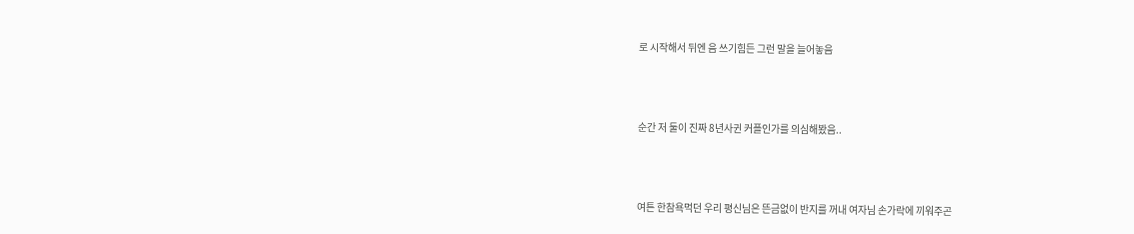로 시작해서 뒤엔 음 쓰기힘든 그런 말을 늘어놓음



순간 저 둘이 진짜 8년사귄 커플인가를 의심해봤음..



여튼 한참욕먹던 우리 평신님은 뜬금없이 반지를 꺼내 여자님 손가락에 끼워주곤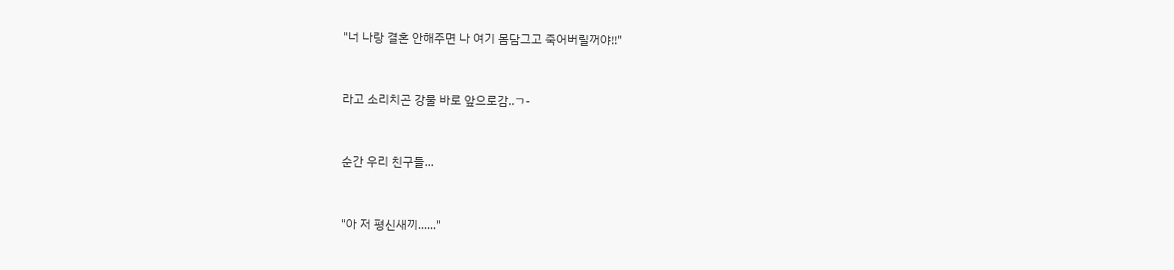"너 나랑 결혼 안해주면 나 여기 몸담그고 죽어버릴꺼야!!"



라고 소리치곤 강물 바로 앞으로감..ㄱ-



순간 우리 친구들...



"아 저 평신새끼......"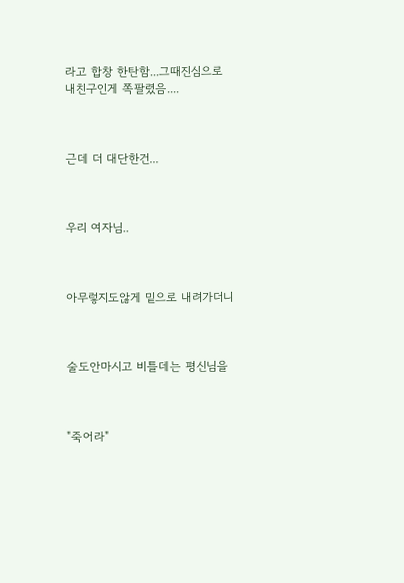라고 합창 한탄함...그때진심으로 내친구인게 쪽팔렸음....



근데 더 대단한건...



우리 여자님..



아무렇지도않게 밑으로 내려가더니



술도안마시고 비틀데는 평신님을



"죽어라"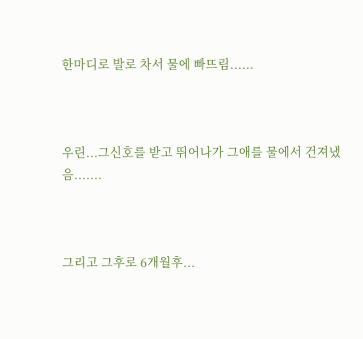한마디로 발로 차서 물에 빠뜨림......



우린...그신호를 받고 뛰어나가 그애를 물에서 건져냈음.......



그리고 그후로 6개월후...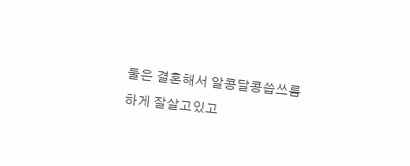둘은 결혼해서 알콩달콩씁쓰름하게 잘살고있고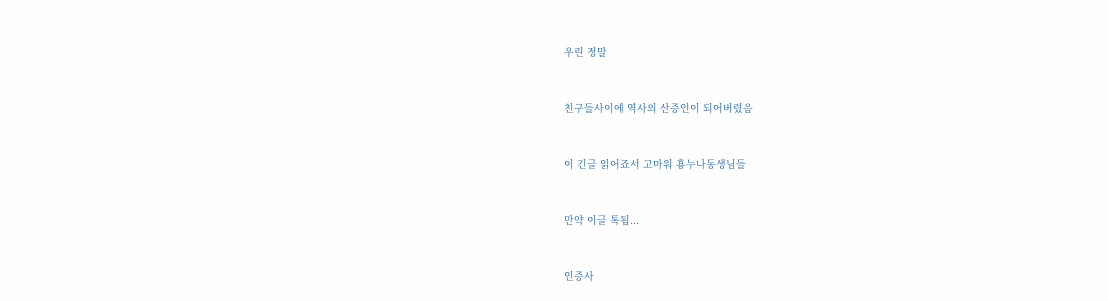우린 정말



친구들사이에 역사의 산증인이 되어버렸음



이 긴글 읽어죠서 고마워 횽누나동생님들



만약 이글 톡됨...



인증사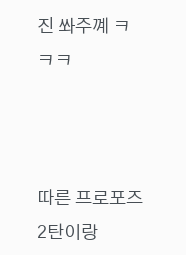진 쏴주꼐 ㅋㅋㅋ



따른 프로포즈 2탄이랑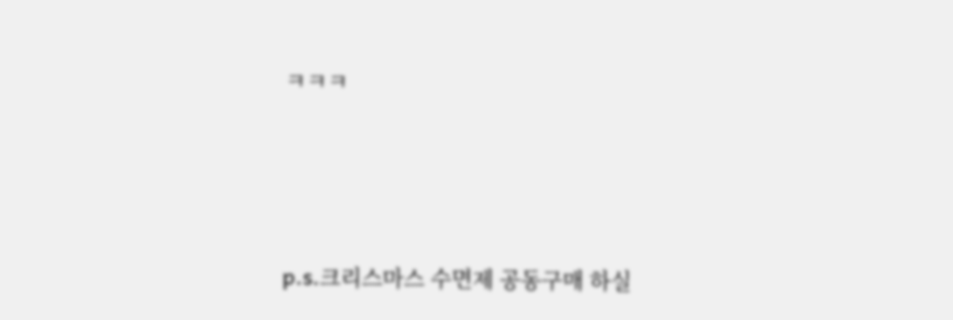ㅋㅋㅋ





p.s.크리스마스 수면제 공동구매 하실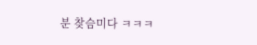분 찾슴미다 ㅋㅋㅋ